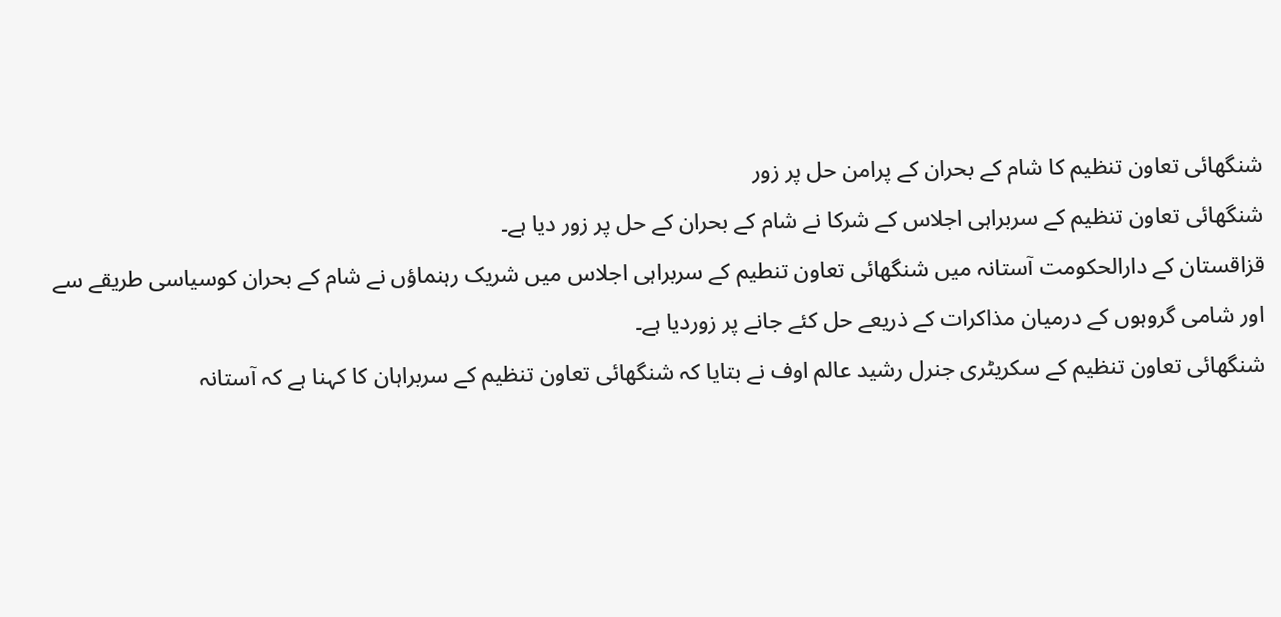شنگھائی تعاون تنظیم کا شام کے بحران کے پرامن حل پر زور
شنگھائی تعاون تنظیم کے سربراہی اجلاس کے شرکا نے شام کے بحران کے حل پر زور دیا ہے۔
قزاقستان کے دارالحکومت آستانہ میں شنگھائی تعاون تنطیم کے سربراہی اجلاس میں شریک رہنماؤں نے شام کے بحران کوسیاسی طریقے سے اور شامی گروہوں کے درمیان مذاکرات کے ذریعے حل کئے جانے پر زوردیا ہے۔
شنگھائی تعاون تنظیم کے سکریٹری جنرل رشید عالم اوف نے بتایا کہ شنگھائی تعاون تنظیم کے سربراہان کا کہنا ہے کہ آستانہ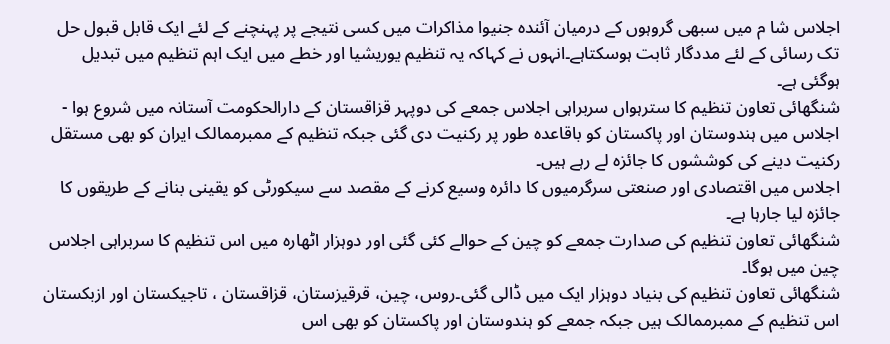اجلاس شا م میں سبھی گروہوں کے درمیان آئندہ جنیوا مذاکرات میں کسی نتیجے پر پہنچنے کے لئے ایک قابل قبول حل تک رسائی کے لئے مددگار ثابت ہوسکتاہے۔انہوں نے کہاکہ یہ تنظیم یوریشیا اور خطے میں ایک اہم تنظیم میں تبدیل ہوگئی ہے۔
شنگھائی تعاون تنظیم کا سترہواں سربراہی اجلاس جمعے کی دوپہر قزاقستان کے دارالحکومت آستانہ میں شروع ہوا - اجلاس میں ہندوستان اور پاکستان کو باقاعدہ طور پر رکنیت دی گئی جبکہ تنظیم کے ممبرممالک ایران کو بھی مستقل رکنیت دینے کی کوششوں کا جائزہ لے رہے ہیں۔
اجلاس میں اقتصادی اور صنعتی سرگرمیوں کا دائرہ وسیع کرنے کے مقصد سے سیکورٹی کو یقینی بنانے کے طریقوں کا جائزہ لیا جارہا ہے۔
شنگھائی تعاون تنظیم کی صدارت جمعے کو چین کے حوالے کئی گئی اور دوہزار اٹھارہ میں اس تنظیم کا سربراہی اجلاس چین میں ہوگا۔
شنگھائی تعاون تنظیم کی بنیاد دوہزار ایک میں ڈالی گئی۔روس، چین، قرقیزستان، قزاقستان ، تاجیکستان اور ازبکستان اس تنظیم کے ممبرممالک ہیں جبکہ جمعے کو ہندوستان اور پاکستان کو بھی اس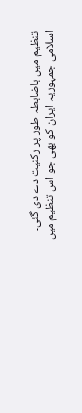تنظیم میں باضابطہ طور پر رکنیت دے دی گئی۔ اسلامی جمہوریہ ایران کو بھی جو اس تنظیم میں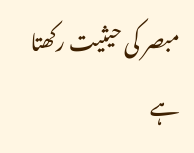مبصر کی حیثیت رکھتا ہے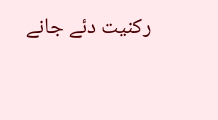رکنیت دئے جانے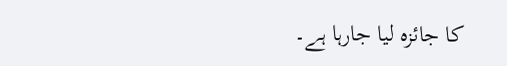کا جائزہ لیا جارہا ہے۔